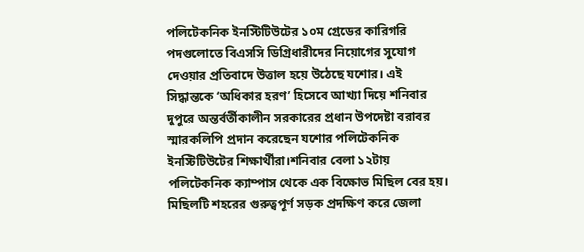পলিটেকনিক ইনস্টিটিউটের ১০ম গ্রেডের কারিগরি পদগুলোতে বিএসসি ডিগ্রিধারীদের নিয়োগের সুযোগ দেওয়ার প্রতিবাদে উত্তাল হয়ে উঠেছে যশোর। এই সিদ্ধান্তকে ‘অধিকার হরণ’ হিসেবে আখ্যা দিয়ে শনিবার দুপুরে অন্তর্বর্তীকালীন সরকারের প্রধান উপদেষ্টা বরাবর স্মারকলিপি প্রদান করেছেন যশোর পলিটেকনিক ইনস্টিটিউটের শিক্ষার্থীরা।শনিবার বেলা ১২টায় পলিটেকনিক ক্যাম্পাস থেকে এক বিক্ষোভ মিছিল বের হয়। মিছিলটি শহরের গুরুত্বপূর্ণ সড়ক প্রদক্ষিণ করে জেলা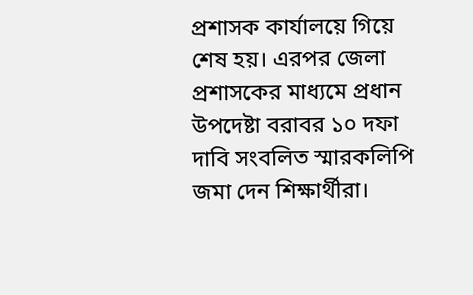প্রশাসক কার্যালয়ে গিয়ে শেষ হয়। এরপর জেলা প্রশাসকের মাধ্যমে প্রধান উপদেষ্টা বরাবর ১০ দফা দাবি সংবলিত স্মারকলিপি জমা দেন শিক্ষার্থীরা।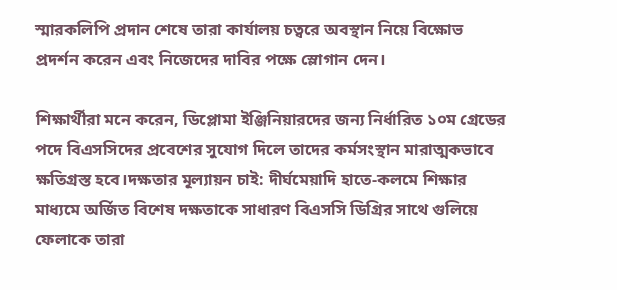স্মারকলিপি প্রদান শেষে তারা কার্যালয় চত্বরে অবস্থান নিয়ে বিক্ষোভ প্রদর্শন করেন এবং নিজেদের দাবির পক্ষে স্লোগান দেন।

শিক্ষার্থীরা মনে করেন, ডিপ্লোমা ইঞ্জিনিয়ারদের জন্য নির্ধারিত ১০ম গ্রেডের পদে বিএসসিদের প্রবেশের সুযোগ দিলে তাদের কর্মসংস্থান মারাত্মকভাবে ক্ষতিগ্রস্ত হবে।দক্ষতার মূল্যায়ন চাই: দীর্ঘমেয়াদি হাতে-কলমে শিক্ষার মাধ্যমে অর্জিত বিশেষ দক্ষতাকে সাধারণ বিএসসি ডিগ্রির সাথে গুলিয়ে ফেলাকে তারা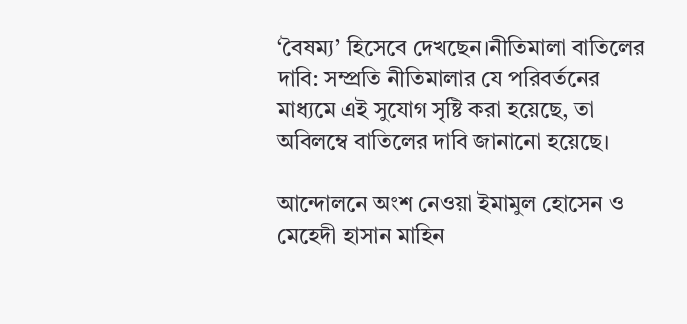‘বৈষম্য’ হিসেবে দেখছেন।নীতিমালা বাতিলের দাবি: সম্প্রতি নীতিমালার যে পরিবর্তনের মাধ্যমে এই সুযোগ সৃষ্টি করা হয়েছে, তা অবিলম্বে বাতিলের দাবি জানানো হয়েছে।

আন্দোলনে অংশ নেওয়া ইমামুল হোসেন ও মেহেদী হাসান মাহিন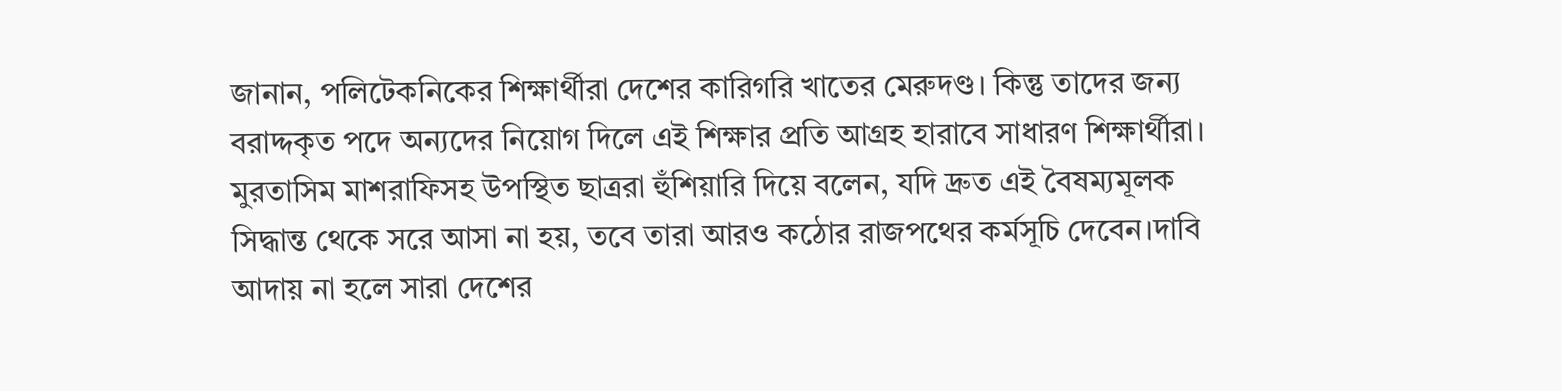জানান, পলিটেকনিকের শিক্ষার্থীরা দেশের কারিগরি খাতের মেরুদণ্ড। কিন্তু তাদের জন্য বরাদ্দকৃত পদে অন্যদের নিয়োগ দিলে এই শিক্ষার প্রতি আগ্রহ হারাবে সাধারণ শিক্ষার্থীরা। মুরতাসিম মাশরাফিসহ উপস্থিত ছাত্ররা হুঁশিয়ারি দিয়ে বলেন, যদি দ্রুত এই বৈষম্যমূলক সিদ্ধান্ত থেকে সরে আসা না হয়, তবে তারা আরও কঠোর রাজপথের কর্মসূচি দেবেন।দাবি আদায় না হলে সারা দেশের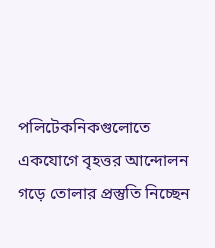পলিটেকনিকগুলোতে একযোগে বৃহত্তর আন্দোলন গড়ে তোলার প্রস্তুতি নিচ্ছেন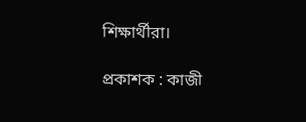শিক্ষার্থীরা।

প্রকাশক : কাজী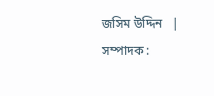জসিম উদ্দিন   |   সম্পাদক :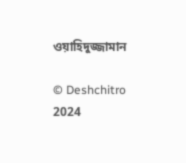ওয়াহিদুজ্জামান

© Deshchitro 2024